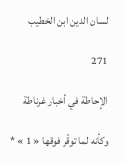لسان الدين ابن الخطيب

271

الإحاطة في أخبار غرناطة

وكأنه لما توقّر فوقها « 1 » *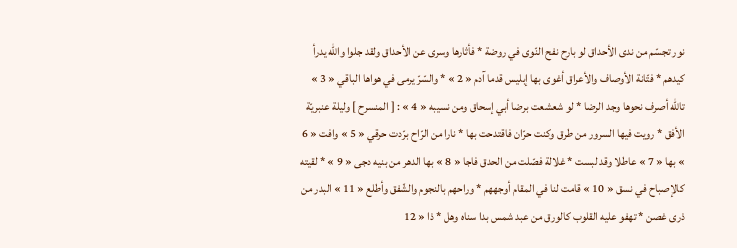نور تجسّم من ندى الأحداق لو بارح نفح النّوى في روضة * فأثارها وسرى عن الأحداق ولقد جلوا واللّه يدرأ كيدهم * فتّانة الأوصاف والأعراق أغوى بها إبليس قدما آدم « 2 » * والسّرّ يرمى في هواها الباقي « 3 » تاللّه أصرف نحوها وجد الرضا * لو شعشعت برضا أبي إسحاق ومن نسيبه « 4 » : [ المنسرح ] وليلة عنبريّة الأفق * رويت فيها السرور من طرق وكنت حرّان فاقتدحت بها * نارا من الرّاح برّدت حرقي « 5 » وافت « 6 » بها « 7 » عاطلا وقد لبست * غلالة فصّلت من الحدق فاجا « 8 » بها الدهر من بنيه دجى « 9 » * لقيته كالإصباح في نسق « 10 » قامت لنا في المقام أوجههم * وراحهم بالنجوم والشّفق وأطلع « 11 » البدر من ذرى غصن * تهفو عليه القلوب كالورق من عبد شمس بدا سناه وهل * ذا « 12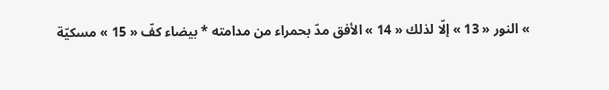» النور « 13 » إلّا لذلك « 14 » الأفق مدّ بحمراء من مدامته * بيضاء كفّ « 15 » مسكيّة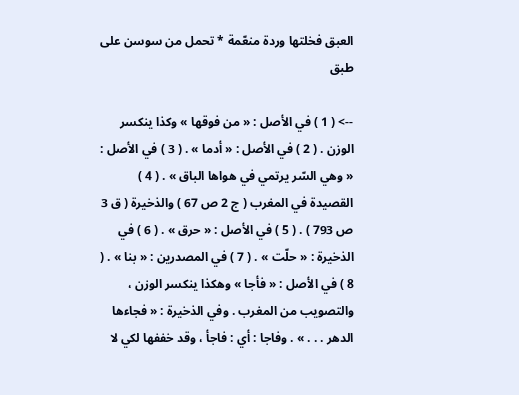العبق فخلتها وردة منعّمة * تحمل من سوسن على طبق

--> ( 1 ) في الأصل : « من فوقها » وكذا ينكسر الوزن . ( 2 ) في الأصل : « أدما » . ( 3 ) في الأصل : « وهي السّر يرتمي في هواها الباق » . ( 4 ) القصيدة في المغرب ( ج 2 ص 67 ) والذخيرة ( ق 3 ص 793 ) . ( 5 ) في الأصل : « حرق » . ( 6 ) في الذخيرة : « حلّت » . ( 7 ) في المصدرين : « بنا » . ( 8 ) في الأصل : « فأجا » وهكذا ينكسر الوزن ، والتصويب من المغرب . وفي الذخيرة : « فجاءها الدهر . . . » . وفاجا : أي : فاجأ ، وقد خففها لكي لا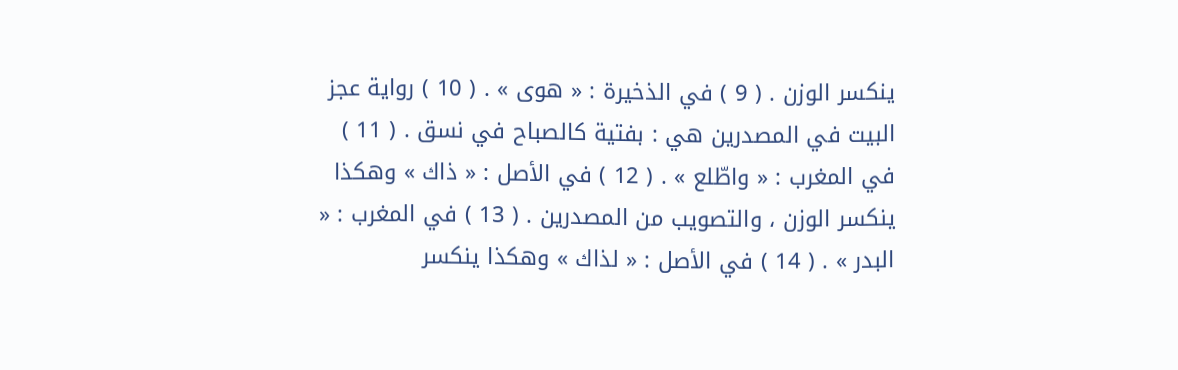ينكسر الوزن . ( 9 ) في الذخيرة : « هوى » . ( 10 ) رواية عجز البيت في المصدرين هي : بفتية كالصباح في نسق . ( 11 ) في المغرب : « واطّلع » . ( 12 ) في الأصل : « ذاك » وهكذا ينكسر الوزن ، والتصويب من المصدرين . ( 13 ) في المغرب : « البدر » . ( 14 ) في الأصل : « لذاك » وهكذا ينكسر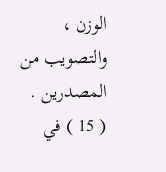الوزن ، والتصويب من المصدرين . ( 15 ) في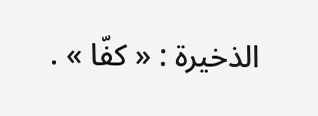الذخيرة : « كفّا » .